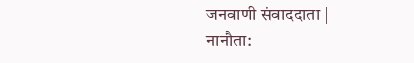जनवाणी संवाददाता |
नानौता: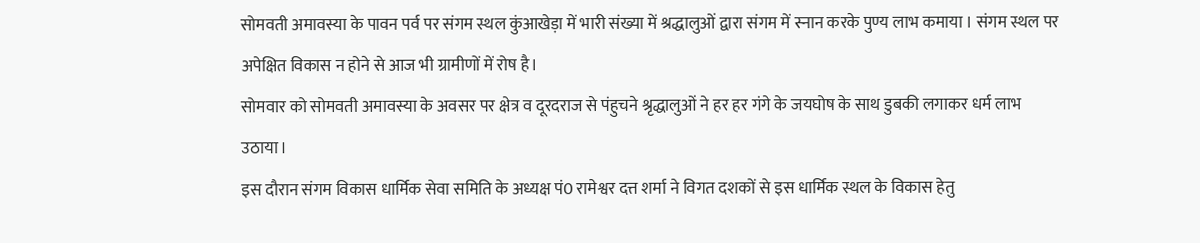सोमवती अमावस्या के पावन पर्व पर संगम स्थल कुंआखेड़ा में भारी संख्या में श्रद्धालुओं द्वारा संगम में स्नान करके पुण्य लाभ कमाया । संगम स्थल पर अपेक्षित विकास न होने से आज भी ग्रामीणों में रोष है।
सोमवार को सोमवती अमावस्या के अवसर पर क्षेत्र व दूरदराज से पंहुचने श्रृद्धालुओं ने हर हर गंगे के जयघोष के साथ डुबकी लगाकर धर्म लाभ उठाया।
इस दौरान संगम विकास धार्मिक सेवा समिति के अध्यक्ष पं0 रामेश्वर दत्त शर्मा ने विगत दशकों से इस धार्मिक स्थल के विकास हेतु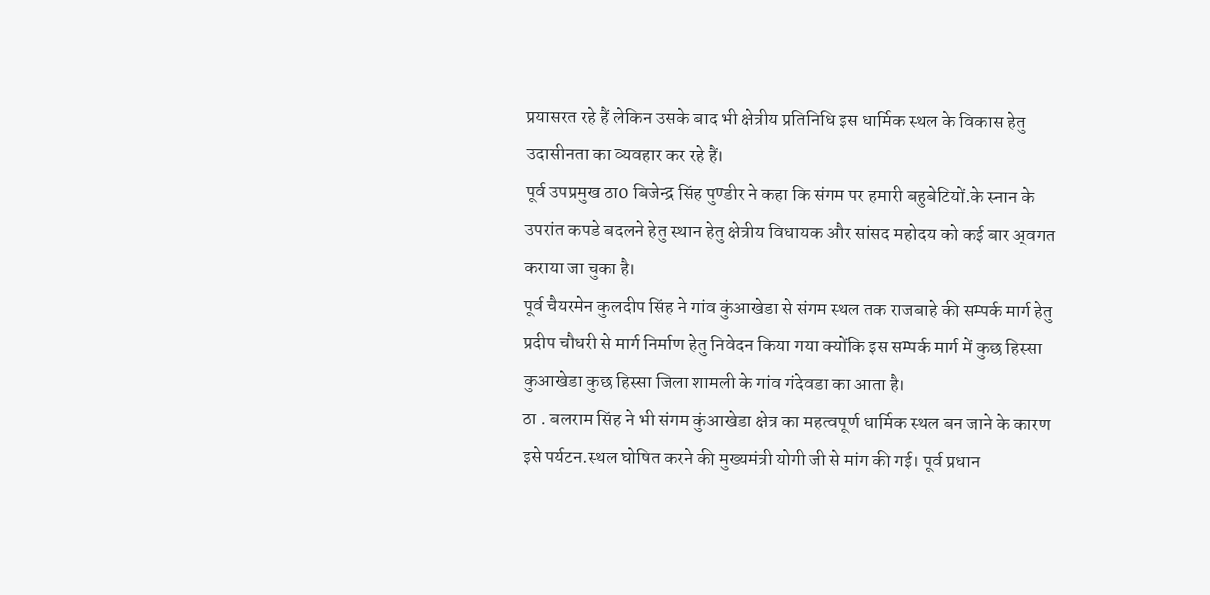प्रयासरत रहे हैं लेकिन उसके बाद भी क्षेत्रीय प्रतिनिधि इस धार्मिक स्थल के विकास हेतु उदासीनता का व्यवहार कर रहे हैं।
पूर्व उपप्रमुख ठा0 बिजेन्द्र सिंह पुण्डीर ने कहा कि संगम पर हमारी बहुबेटियों.के स्नान के उपरांत कपडे बदलने हेतु स्थान हेतु क्षेत्रीय विधायक और सांसद महोदय को कई बार अ्वगत कराया जा चुका है।
पूर्व चैयरमेन कुलदीप सिंह ने गांव कुंआखेडा से संगम स्थल तक राजबाहे की सम्पर्क मार्ग हेतु प्रदीप चौधरी से मार्ग निर्माण हेतु निवेदन किया गया क्योंकि इस सम्पर्क मार्ग में कुछ हिस्सा कुआखेडा कुछ हिस्सा जिला शामली के गांव गंदेवडा का आता है।
ठा . बलराम सिंह ने भी संगम कुंआखेडा क्षेत्र का महत्वपूर्ण धार्मिक स्थल बन जाने के कारण इसे पर्यटन.स्थल घोषित करने की मुख्यमंत्री योगी जी से मांग की गई। पूर्व प्रधान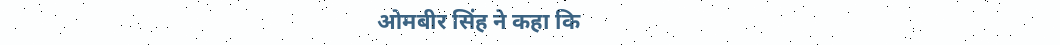ओमबीर सिंह ने कहा कि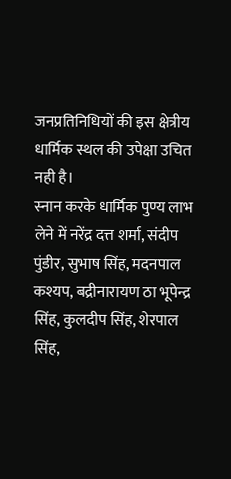जनप्रतिनिधियों की इस क्षेत्रीय धार्मिक स्थल की उपेक्षा उचित नही है।
स्नान करके धार्मिक पुण्य लाभ लेने में नरेंद्र दत्त शर्मा, संदीप पुंडीर, सुभाष सिंह, मदनपाल कश्यप, बद्रीनारायण ठा भूपेन्द्र सिंह, कुलदीप सिंह, शेरपाल सिंह,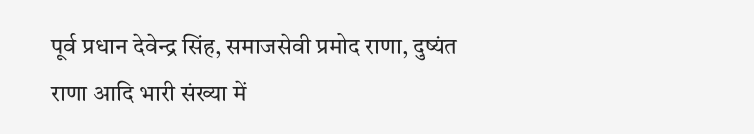पूर्व प्रधान देवेन्द्र सिंह, समाजसेवी प्रमोद राणा, दुष्यंत राणा आदि भारी संख्या में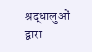श्रद्धालुओं द्वारा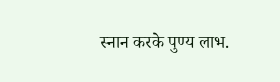स्नान करके पुण्य लाभ.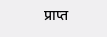प्राप्त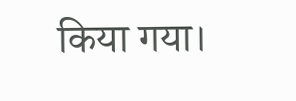किया गया।